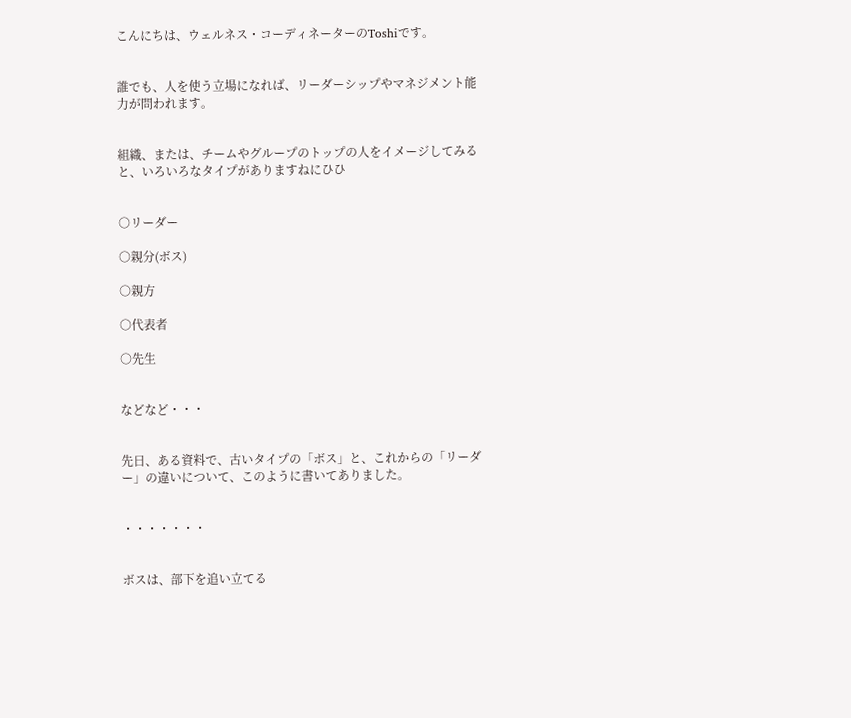こんにちは、ウェルネス・コーディネーターのToshiです。


誰でも、人を使う立場になれば、リーダーシップやマネジメント能力が問われます。


組織、または、チームやグループのトップの人をイメージしてみると、いろいろなタイプがありますねにひひ


○リーダー

○親分(ボス)

○親方

○代表者

○先生


などなど・・・


先日、ある資料で、古いタイプの「ボス」と、これからの「リーダー」の違いについて、このように書いてありました。


・・・・・・・


ボスは、部下を追い立てる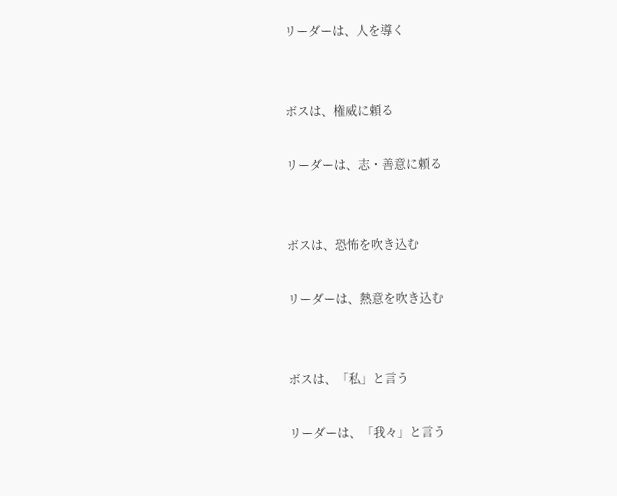リーダーは、人を導く


ボスは、権威に頼る

リーダーは、志・善意に頼る


ボスは、恐怖を吹き込む

リーダーは、熱意を吹き込む


ボスは、「私」と言う

リーダーは、「我々」と言う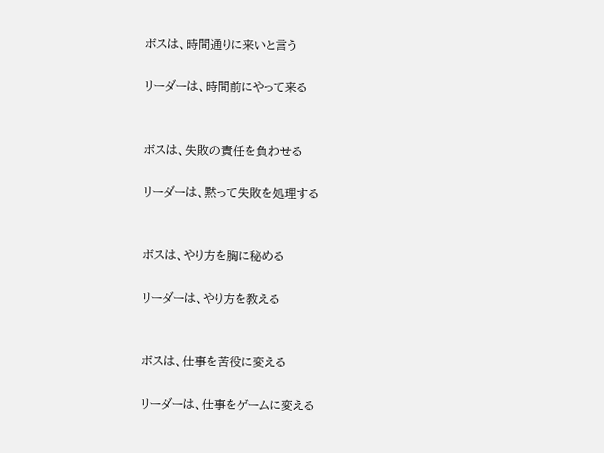ボスは、時間通りに来いと言う

リーダーは、時間前にやって来る


ボスは、失敗の責任を負わせる

リーダーは、黙って失敗を処理する


ボスは、やり方を胸に秘める

リーダーは、やり方を教える


ボスは、仕事を苦役に変える

リーダーは、仕事をゲームに変える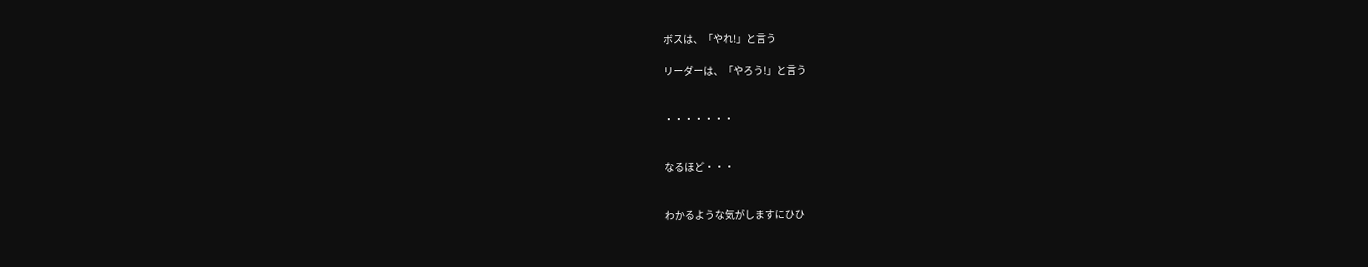ボスは、「やれ!」と言う

リーダーは、「やろう!」と言う


・・・・・・・


なるほど・・・


わかるような気がしますにひひ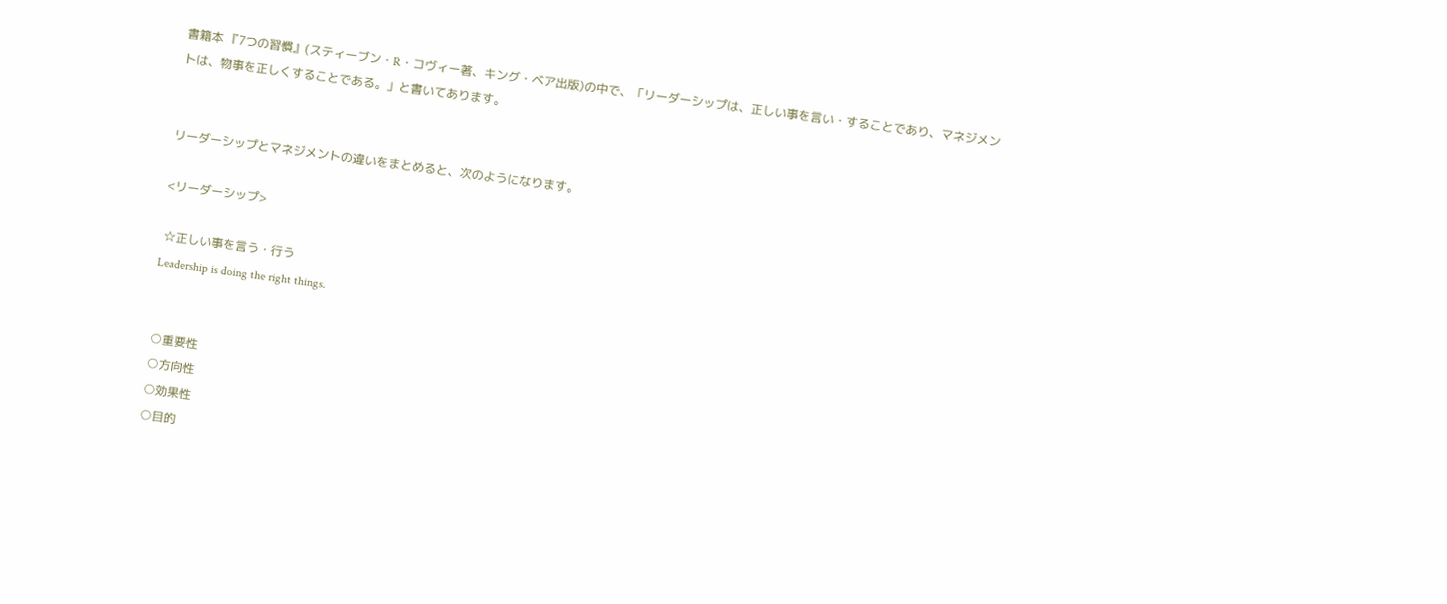書籍本 『7つの習慣』(スティーブン・R・コヴィー著、キング・ベア出版)の中で、「リーダーシップは、正しい事を言い・することであり、マネジメントは、物事を正しくすることである。」と書いてあります。


リーダーシップとマネジメントの違いをまとめると、次のようになります。

<リーダーシップ>

 ☆正しい事を言う・行う
Leadership is doing the right things.


 ○重要性
 ○方向性
 ○効果性
 ○目的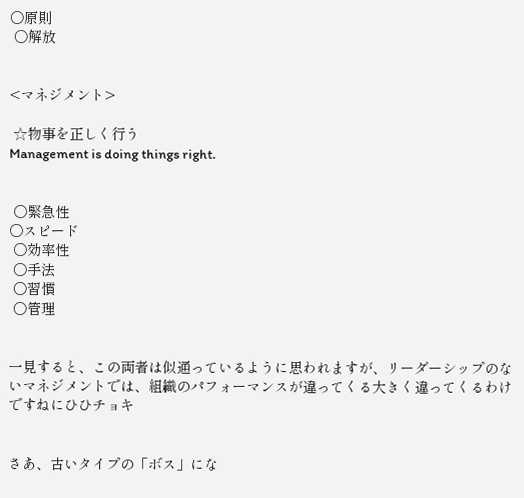○原則
 ○解放


<マネジメント>

 ☆物事を正しく行う
Management is doing things right.


 ○緊急性
○スピード
 ○効率性
 ○手法
 ○習慣
 ○管理


一見すると、この両者は似通っているように思われますが、リーダーシップのないマネジメントでは、組織のパフォーマンスが違ってくる大きく違ってくるわけですねにひひチョキ


さあ、古いタイプの「ボス」にな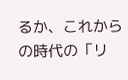るか、これからの時代の「リ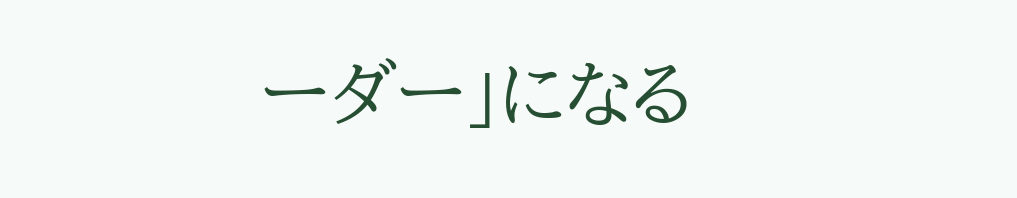ーダー」になる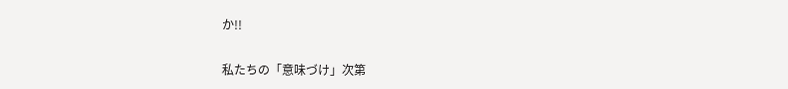か!!


私たちの「意味づけ」次第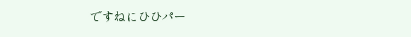ですねにひひパー